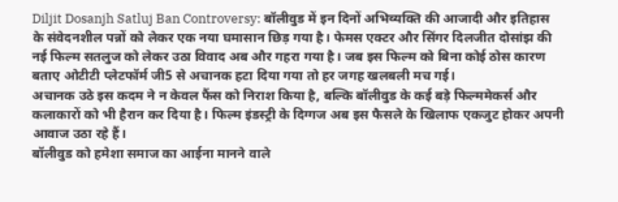Diljit Dosanjh Satluj Ban Controversy: बॉलीवुड में इन दिनों अभिव्यक्ति की आजादी और इतिहास के संवेदनशील पन्नों को लेकर एक नया घमासान छिड़ गया है। फेमस एक्टर और सिंगर दिलजीत दोसांझ की नई फिल्म सतलुज को लेकर उठा विवाद अब और गहरा गया है। जब इस फिल्म को बिना कोई ठोस कारण बताए ओटीटी प्लेटफॉर्म जी5 से अचानक हटा दिया गया तो हर जगह खलबली मच गई।
अचानक उठे इस कदम ने न केवल फैंस को निराश किया है, बल्कि बॉलीवुड के कई बड़े फिल्ममेकर्स और कलाकारों को भी हैरान कर दिया है। फिल्म इंडस्ट्री के दिग्गज अब इस फैसले के खिलाफ एकजुट होकर अपनी आवाज उठा रहे हैं।
बॉलीवुड को हमेशा समाज का आईना मानने वाले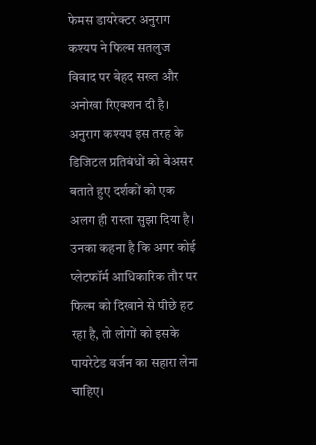फेमस डायरेक्टर अनुराग कश्यप ने फिल्म सतलुज विवाद पर बेहद सख्त और अनोखा रिएक्शन दी है। अनुराग कश्यप इस तरह के डिजिटल प्रतिबंधों को बेअसर बताते हुए दर्शकों को एक अलग ही रास्ता सुझा दिया है।
उनका कहना है कि अगर कोई प्लेटफॉर्म आधिकारिक तौर पर फिल्म को दिखाने से पीछे हट रहा है, तो लोगों को इसके पायरेटेड वर्जन का सहारा लेना चाहिए।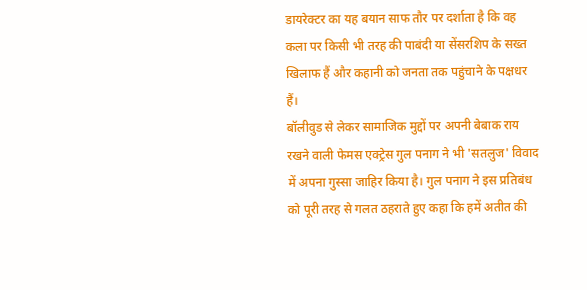डायरेक्टर का यह बयान साफ तौर पर दर्शाता है कि वह कला पर किसी भी तरह की पाबंदी या सेंसरशिप के सख्त खिलाफ हैं और कहानी को जनता तक पहुंचाने के पक्षधर हैं।
बॉलीवुड से लेकर सामाजिक मुद्दों पर अपनी बेबाक राय रखने वाली फेमस एक्ट्रेस गुल पनाग ने भी 'सतलुज' विवाद में अपना गुस्सा जाहिर किया है। गुल पनाग ने इस प्रतिबंध को पूरी तरह से गलत ठहराते हुए कहा कि हमें अतीत की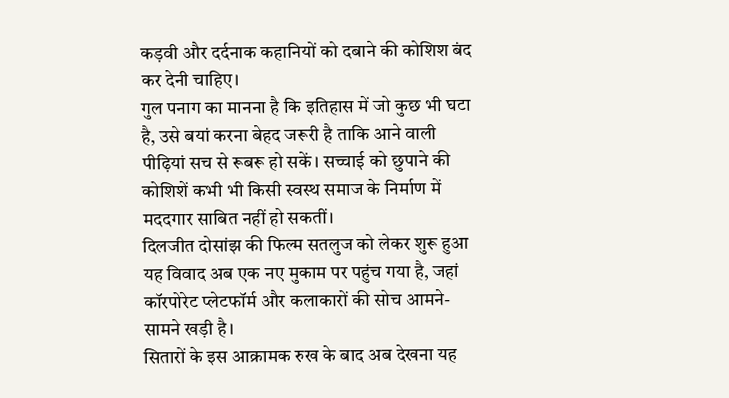कड़वी और दर्दनाक कहानियों को दबाने की कोशिश बंद कर देनी चाहिए।
गुल पनाग का मानना है कि इतिहास में जो कुछ भी घटा है, उसे बयां करना बेहद जरूरी है ताकि आने वाली पीढ़ियां सच से रूबरू हो सकें। सच्चाई को छुपाने की कोशिशें कभी भी किसी स्वस्थ समाज के निर्माण में मददगार साबित नहीं हो सकतीं।
दिलजीत दोसांझ की फिल्म सतलुज को लेकर शुरू हुआ यह विवाद अब एक नए मुकाम पर पहुंच गया है, जहां कॉरपोरेट प्लेटफॉर्म और कलाकारों की सोच आमने-सामने खड़ी है।
सितारों के इस आक्रामक रुख के बाद अब देखना यह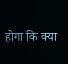होगा कि क्या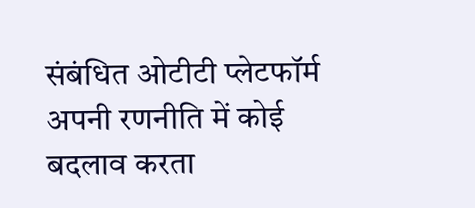संबंधित ओटीटी प्लेटफॉर्म अपनी रणनीति में कोई बदलाव करता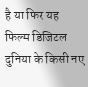है या फिर यह फिल्म डिजिटल दुनिया के किसी नए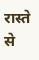रास्ते से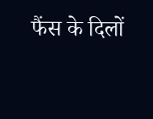फैंस के दिलों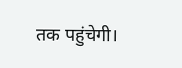तक पहुंचेगी।